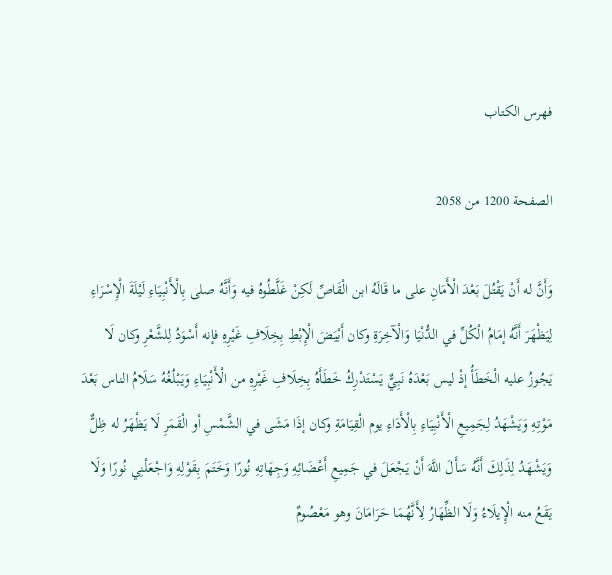فهرس الكتاب

الصفحة 1200 من 2058

وَأَنَّ له أَنْ يَقْتُلَ بَعْدَ الْأَمَانِ على ما قَالَهُ ابن الْقَاصِّ لَكِنْ غَلَّطُوهُ فيه وَأَنَّهُ صلى بِالْأَنْبِيَاءِ لَيْلَةَ الْإِسْرَاءِ لِيَظْهَرَ أَنَّهُ إمَامُ الْكُلِّ في الدُّنْيَا وَالْآخِرَةِ وكان أَبْيَضَ الْإِبْطِ بِخِلَافِ غَيْرِهِ فإنه أَسْوَدُ لِلشَّعْرِ وكان لَا يَجُوزُ عليه الْخَطَأُ إذْ ليس بَعْدَهُ نَبِيٌّ يَسْتَدْرِكُ خَطَأَهُ بِخِلَافِ غَيْرِهِ من الْأَنْبِيَاءِ وَيَبْلُغُهُ سَلَامُ الناس بَعْدَ مَوْتِهِ وَيَشْهَدُ لِجَمِيعِ الْأَنْبِيَاءِ بِالْأَدَاءِ يوم الْقِيَامَةِ وكان إذَا مَشَى في الشَّمْسِ أو الْقَمَرِ لَا يَظْهَرُ له ظِلٌّ وَيَشْهَدُ لِذَلِكَ أَنَّهُ سَأَلَ اللَّهَ أَنْ يَجْعَلَ في جَمِيعِ أَعْضَائِهِ وَجِهَاتِهِ نُورًا وَخَتَمَ بِقَوْلِهِ وَاجْعَلْنِي نُورًا وَلَا يَقَعُ منه الْإِيلَاءُ وَلَا الظِّهَارُ لِأَنَّهُمَا حَرَامَانَ وهو مَعْصُومٌ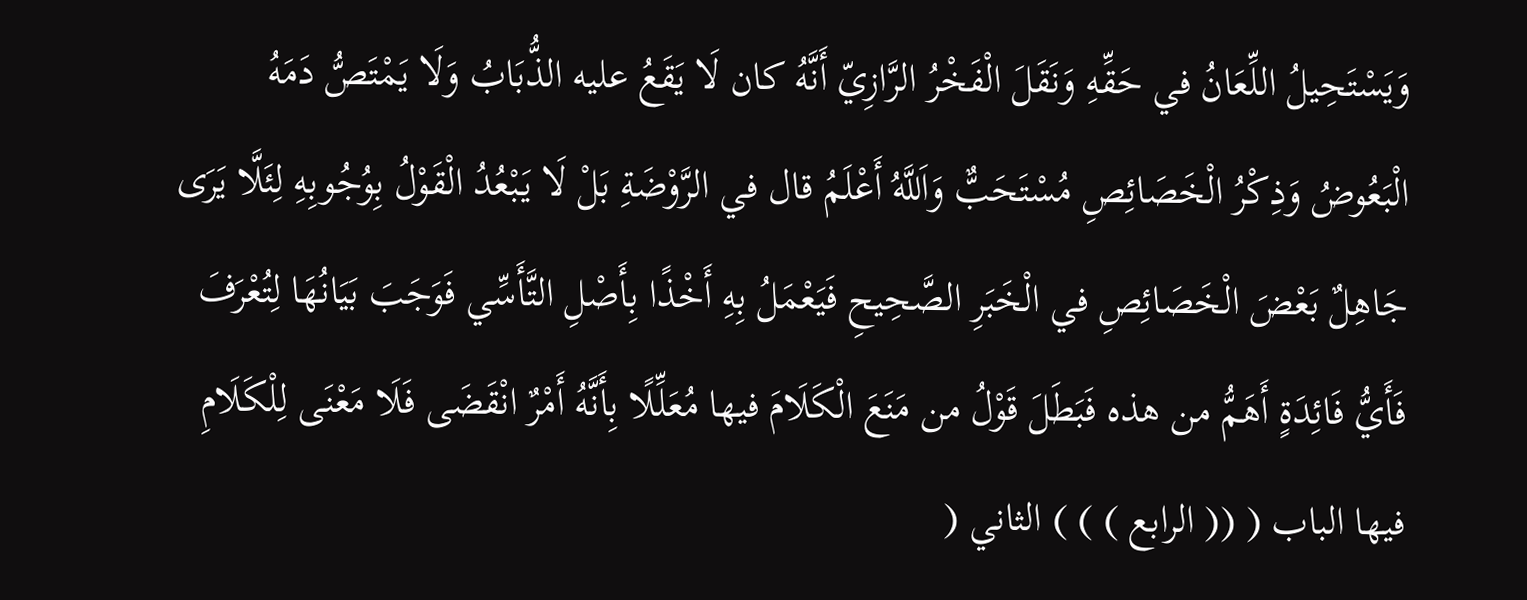وَيَسْتَحِيلُ اللِّعَانُ في حَقِّهِ وَنَقَلَ الْفَخْرُ الرَّازِيّ أَنَّهُ كان لَا يَقَعُ عليه الذُّبَابُ وَلَا يَمْتَصُّ دَمَهُ الْبَعُوضُ وَذِكْرُ الْخَصَائِصِ مُسْتَحَبٌّ وَاَللَّهُ أَعْلَمُ قال في الرَّوْضَةِ بَلْ لَا يَبْعُدُ الْقَوْلُ بِوُجُوبِهِ لِئَلَّا يَرَى جَاهِلٌ بَعْضَ الْخَصَائِصِ في الْخَبَرِ الصَّحِيحِ فَيَعْمَلُ بِهِ أَخْذًا بِأَصْلِ التَّأَسِّي فَوَجَبَ بَيَانُهَا لِتُعْرَفَ فَأَيُّ فَائِدَةٍ أَهَمُّ من هذه فَبَطَلَ قَوْلُ من مَنَعَ الْكَلَامَ فيها مُعَلِّلًا بِأَنَّهُ أَمْرٌ انْقَضَى فَلَا مَعْنَى لِلْكَلَامِ فيها الباب ( (( الرابع ) ) ) الثاني (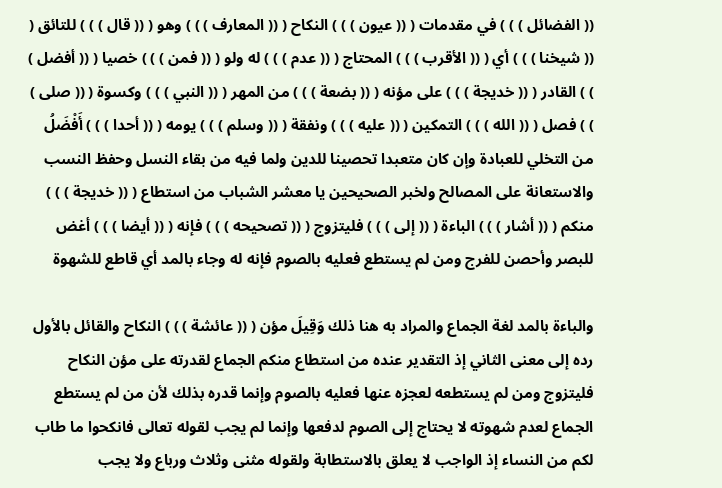(( الفضائل ) ) ) في مقدمات ( (( عيون ) ) ) النكاح ( (( المعارف ) ) ) وهو ( (( قال ) ) ) للتائق ( (( شيخنا ) ) ) أي ( (( الأقرب ) ) ) المحتاج ( (( عدم ) ) ) له ولو ( (( فمن ) ) ) خصيا ( (( أفضل ) ) ) القادر ( (( خديجة ) ) ) على مؤنه ( (( بضعة ) ) ) من المهر ( (( النبي ) ) ) وكسوة ( (( صلى ) ) ) فصل ( (( الله ) ) ) التمكين ( (( عليه ) ) ) ونفقة ( (( وسلم ) ) ) يومه ( (( أحدا ) ) ) أَفْضَلُ من التخلي للعبادة وإن كان متعبدا تحصينا للدين ولما فيه من بقاء النسل وحفظ النسب والاستعانة على المصالح ولخبر الصحيحين يا معشر الشباب من استطاع ( (( خديجة ) ) ) منكم ( (( أشار ) ) ) الباءة ( (( إلى ) ) ) فليتزوج ( (( تصحيحه ) ) ) فإنه ( (( أيضا ) ) ) أغض للبصر وأحصن للفرج ومن لم يستطع فعليه بالصوم فإنه له وجاء بالمد أي قاطع للشهوة

والباءة بالمد لغة الجماع والمراد به هنا ذلك وَقِيلَ مؤن ( (( عائشة ) ) ) النكاح والقائل بالأول رده إلى معنى الثاني إذ التقدير عنده من استطاع منكم الجماع لقدرته على مؤن النكاح فليتزوج ومن لم يستطعه لعجزه عنها فعليه بالصوم وإنما قدره بذلك لأن من لم يستطع الجماع لعدم شهوته لا يحتاج إلى الصوم لدفعها وإنما لم يجب لقوله تعالى فانكحوا ما طاب لكم من النساء إذ الواجب لا يعلق بالاستطابة ولقوله مثنى وثلاث ورباع ولا يجب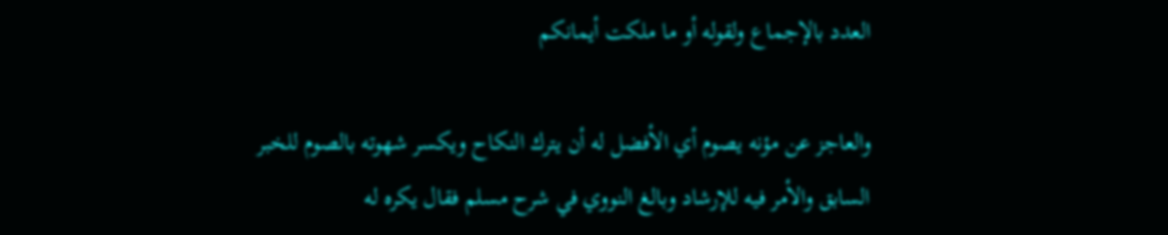العدد بالإجماع ولقوله أو ما ملكت أيمانكم

والعاجز عن مؤنه يصوم أي الأفضل له أن يترك النكاح ويكسر شهوته بالصوم للخبر السابق والأمر فيه للإرشاد وبالغ النووي في شرح مسلم فقال يكره له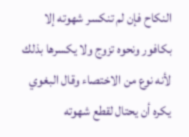النكاح فإن لم تنكسر شهوته إلا بكافور ونحوه تزوج ولا يكسرها بذلك لأنه نوع من الاختصاء وقال البغوي يكره أن يحتال لقطع شهوته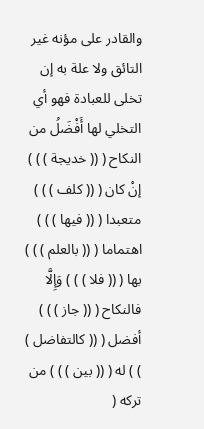والقادر على مؤنه غير التائق ولا علة به إن تخلى للعبادة فهو أي التخلي لها أَفْضَلُ من النكاح ( (( خديجة ) ) ) إنْ كان ( (( كلف ) ) ) متعبدا ( (( فيها ) ) ) اهتماما ( (( بالعلم ) ) ) بها ( (( فلا ) ) ) وَإِلَّا فالنكاح ( (( جاز ) ) ) أفضل ( (( كالتفاضل ) ) ) له ( (( بين ) ) ) من تركه (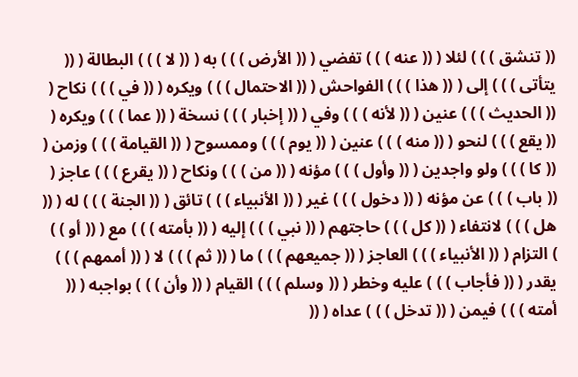(( تنشق ) ) ) لئلا ( (( عنه ) ) ) تفضي ( (( الأرض ) ) ) به ( (( لا ) ) ) البطالة ( (( يتأتى ) ) ) إلى ( (( هذا ) ) ) الفواحش ( (( الاحتمال ) ) ) ويكره ( (( في ) ) ) نكاح ( (( الحديث ) ) ) عنين ( (( لأنه ) ) ) وفي ( (( إخبار ) ) ) نسخة ( (( عما ) ) ) ويكره ( (( يقع ) ) ) لنحو ( (( منه ) ) ) عنين ( (( يوم ) ) ) وممسوح ( (( القيامة ) ) ) وزمن ( (( كا ) ) ) ولو واجدين ( (( وأول ) ) ) مؤنه ( (( من ) ) ) ونكاح ( (( يقرع ) ) ) عاجز ( (( باب ) ) ) عن مؤنه ( (( دخول ) ) ) غير ( (( الأنبياء ) ) ) تائق ( (( الجنة ) ) ) له ( (( هل ) ) ) لانتفاء ( (( كل ) ) ) حاجتهم ( (( نبي ) ) ) إليه ( (( بأمته ) ) ) مع ( (( أو ) ) ) التزام ( (( الأنبياء ) ) ) العاجز ( (( جميعهم ) ) ) ما ( (( ثم ) ) ) لا ( (( أممهم ) ) ) يقدر ( (( فأجاب ) ) ) عليه وخطر ( (( وسلم ) ) ) القيام ( (( وأن ) ) ) بواجبه ( (( أمته ) ) ) فيمن ( (( تدخل ) ) ) عداه ( ((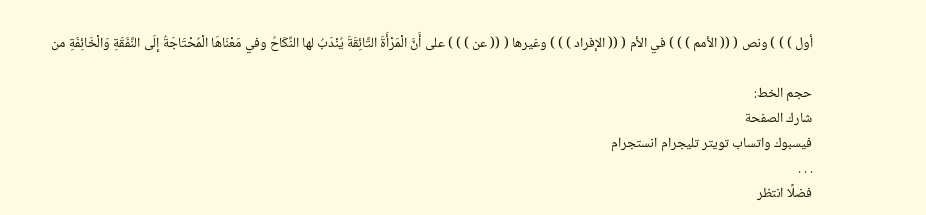أول ) ) ) ونص ( (( الأمم ) ) ) في الأم ( (( الإفراد ) ) ) وغيرها ( (( عن ) ) ) على أَنَّ الْمَرْأَةَ التَّائِقَةَ يُنْدَبُ لها النِّكَاحُ وفي مَعْنَاهَا الْمُحْتَاجَةُ إلَى النَّفَقَةِ وَالْخَائِفَةِ من

حجم الخط:
شارك الصفحة
فيسبوك واتساب تويتر تليجرام انستجرام
. . .
فضلًا انتظر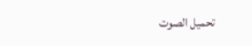تحميل الصوت